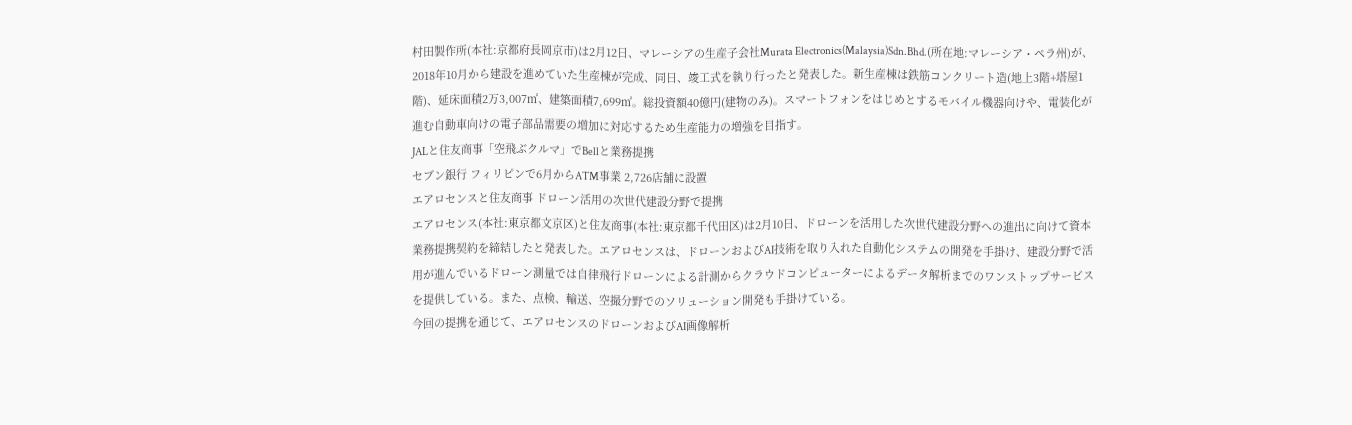村田製作所(本社:京都府長岡京市)は2月12日、マレーシアの生産子会社Murata Electronics(Malaysia)Sdn.Bhd.(所在地:マレーシア・ペラ州)が、2018年10月から建設を進めていた生産棟が完成、同日、竣工式を執り行ったと発表した。新生産棟は鉄筋コンクリート造(地上3階+塔屋1階)、延床面積2万3,007㎡、建築面積7,699㎡。総投資額40億円(建物のみ)。スマートフォンをはじめとするモバイル機器向けや、電装化が進む自動車向けの電子部品需要の増加に対応するため生産能力の増強を目指す。
JALと住友商事「空飛ぶクルマ」でBellと業務提携
セブン銀行 フィリピンで6月からATM事業 2,726店舗に設置
エアロセンスと住友商事 ドローン活用の次世代建設分野で提携
エアロセンス(本社:東京都文京区)と住友商事(本社:東京都千代田区)は2月10日、ドローンを活用した次世代建設分野への進出に向けて資本業務提携契約を締結したと発表した。エアロセンスは、ドローンおよびAI技術を取り入れた自動化システムの開発を手掛け、建設分野で活用が進んでいるドローン測量では自律飛行ドローンによる計測からクラウドコンピューターによるデータ解析までのワンストップサービスを提供している。また、点検、輸送、空撮分野でのソリューション開発も手掛けている。
今回の提携を通じて、エアロセンスのドローンおよびAI画像解析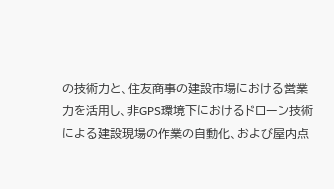の技術力と、住友商事の建設市場における営業力を活用し、非GPS環境下におけるドローン技術による建設現場の作業の自動化、および屋内点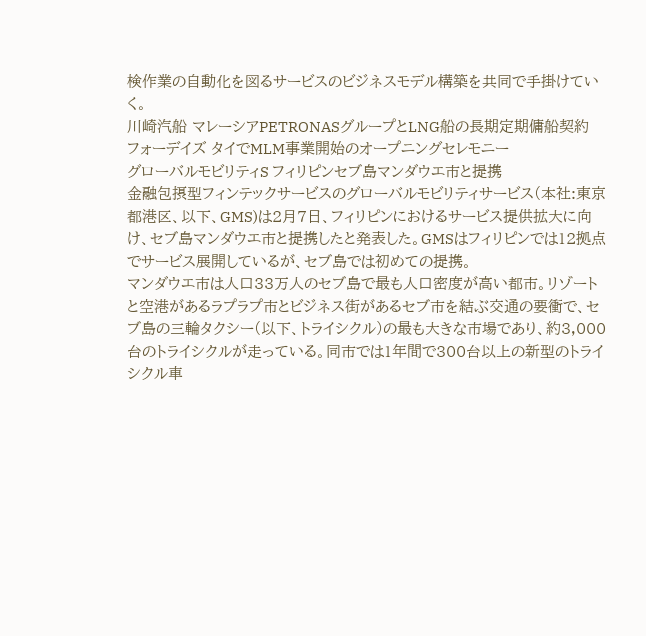検作業の自動化を図るサービスのビジネスモデル構築を共同で手掛けていく。
川崎汽船 マレーシアPETRONASグループとLNG船の長期定期傭船契約
フォーデイズ タイでMLM事業開始のオープニングセレモニー
グローバルモビリティS フィリピンセブ島マンダウエ市と提携
金融包摂型フィンテックサービスのグローバルモビリティサービス(本社:東京都港区、以下、GMS)は2月7日、フィリピンにおけるサービス提供拡大に向け、セブ島マンダウエ市と提携したと発表した。GMSはフィリピンでは12拠点でサービス展開しているが、セブ島では初めての提携。
マンダウエ市は人口33万人のセブ島で最も人口密度が高い都市。リゾートと空港があるラプラプ市とビジネス街があるセブ市を結ぶ交通の要衝で、セブ島の三輪タクシー(以下、トライシクル)の最も大きな市場であり、約3,000台のトライシクルが走っている。同市では1年間で300台以上の新型のトライシクル車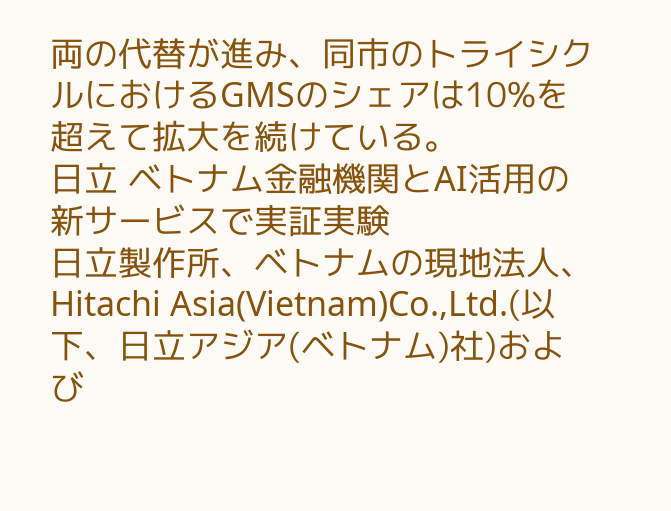両の代替が進み、同市のトライシクルにおけるGMSのシェアは10%を超えて拡大を続けている。
日立 ベトナム金融機関とAI活用の新サービスで実証実験
日立製作所、ベトナムの現地法人、Hitachi Asia(Vietnam)Co.,Ltd.(以下、日立アジア(ベトナム)社)および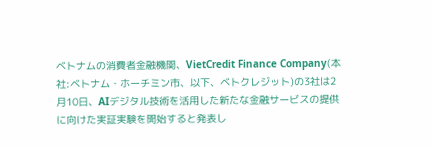ベトナムの消費者金融機関、VietCredit Finance Company(本社:ベトナム・ホーチミン市、以下、ベトクレジット)の3社は2月10日、AIデジタル技術を活用した新たな金融サービスの提供に向けた実証実験を開始すると発表し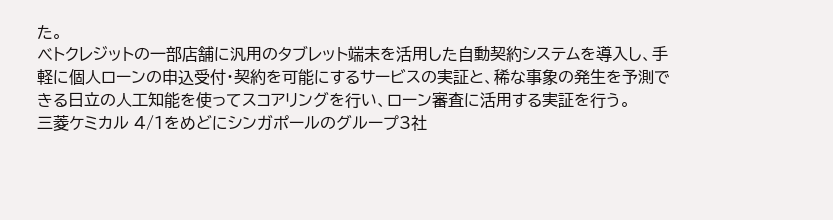た。
べトクレジットの一部店舗に汎用のタブレット端末を活用した自動契約システムを導入し、手軽に個人ローンの申込受付・契約を可能にするサービスの実証と、稀な事象の発生を予測できる日立の人工知能を使ってスコアリングを行い、ローン審査に活用する実証を行う。
三菱ケミカル 4/1をめどにシンガポールのグループ3社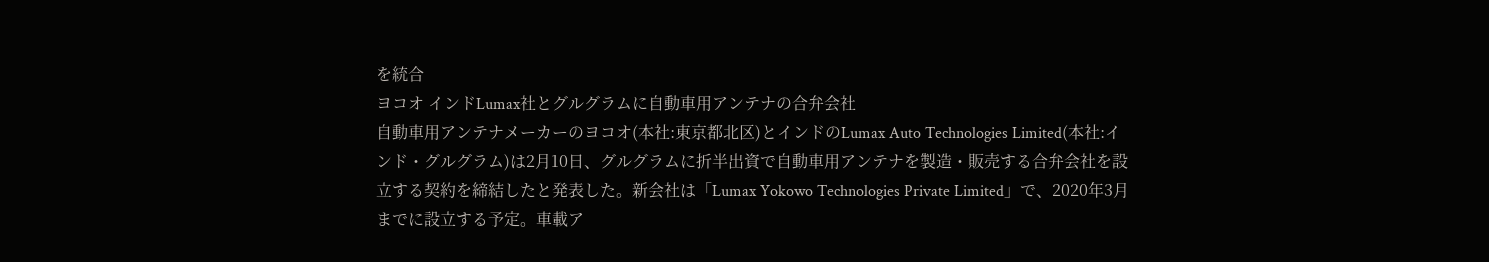を統合
ヨコオ インドLumax社とグルグラムに自動車用アンテナの合弁会社
自動車用アンテナメーカーのヨコオ(本社:東京都北区)とインドのLumax Auto Technologies Limited(本社:インド・グルグラム)は2月10日、グルグラムに折半出資で自動車用アンテナを製造・販売する合弁会社を設立する契約を締結したと発表した。新会社は「Lumax Yokowo Technologies Private Limited」で、2020年3月までに設立する予定。車載ア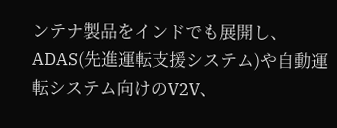ンテナ製品をインドでも展開し、ADAS(先進運転支援システム)や自動運転システム向けのV2V、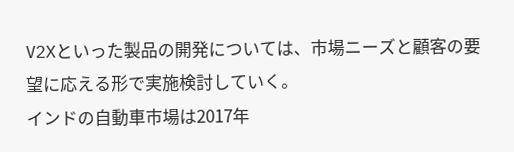V2Xといった製品の開発については、市場ニーズと顧客の要望に応える形で実施検討していく。
インドの自動車市場は2017年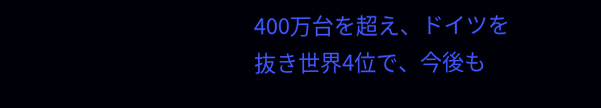400万台を超え、ドイツを抜き世界4位で、今後も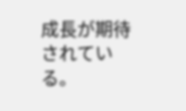成長が期待されている。